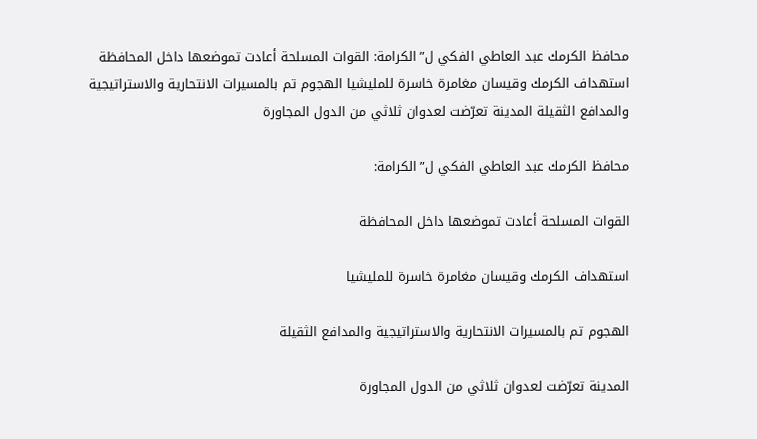محافظ الكرمك عبد العاطي الفكي ل”الكرامة: القوات المسلحة أعادت تموضعها داخل المحافظة استهداف الكرمك وقيسان مغامرة خاسرة للمليشيا الهجوم تم بالمسيرات الانتحارية والاستراتيجية والمدافع الثقيلة المدينة تعرّضت لعدوان ثلاثي من الدول المجاورة

محافظ الكرمك عبد العاطي الفكي ل”الكرامة:

القوات المسلحة أعادت تموضعها داخل المحافظة

استهداف الكرمك وقيسان مغامرة خاسرة للمليشيا

الهجوم تم بالمسيرات الانتحارية والاستراتيجية والمدافع الثقيلة

المدينة تعرّضت لعدوان ثلاثي من الدول المجاورة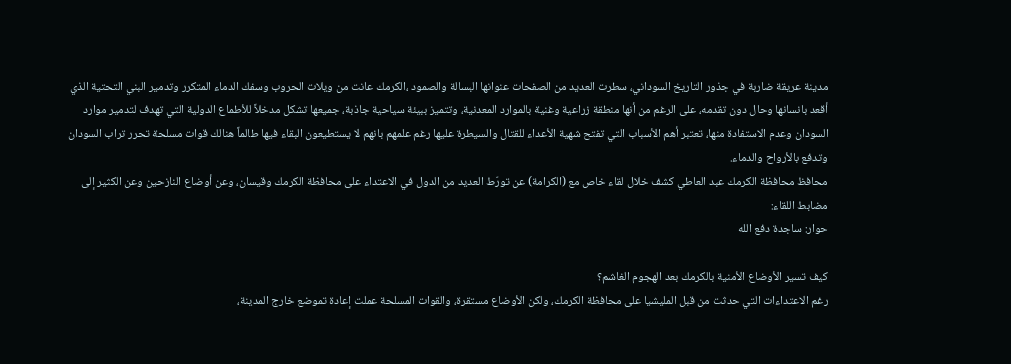مدينة عريقة ضاربة في جذور التاريخ السوداني، سطرت العديد من الصفحات عنوانها البسالة والصمود ،الكرمك عانت من ويلات الحروب وسفك الدماء المتكرر وتدمير البني التحتية الذي أقعد بانسانها وحال دون تقدمه، على الرغم من أنها منطقة زراعية وغنية بالموارد المعدنية، وتتميز ببيئة سياحية جاذبة، جميعها تشكل مدخلاً للأطماع الدولية التي تهدف لتدمير موارد السودان وعدم الاستفادة منها، تعتبر أهم الأسباب التي تفتح شهية الأعداء للقتال والسيطرة عليها رغم علمهم بانهم لا يستطيعون البقاء فيها طالماً هنالك قوات مسلحة تحرر تراب السودان وتدفع بالأرواح والدماء.
محافظ محافظة الكرمك عبد العاطي كشف خلال لقاء خاص مع (الكرامة) عن تورّط العديد من الدول في الاعتداء على محافظة الكرمك وقيسان، وعن أوضاع النازحين وعن الكثير إلى مضابط اللقاء:
حوار: ساجدة دفع الله

كيف تسير الأوضاع الأمنية بالكرمك بعد الهجوم الغاشم؟
رغم الاعتداءات التي حدثت من قبل المليشيا على محافظة الكرمك، ولكن الأوضاع مستقرة، والقوات المسلحة عملت إعادة تموضع خارج المدينة،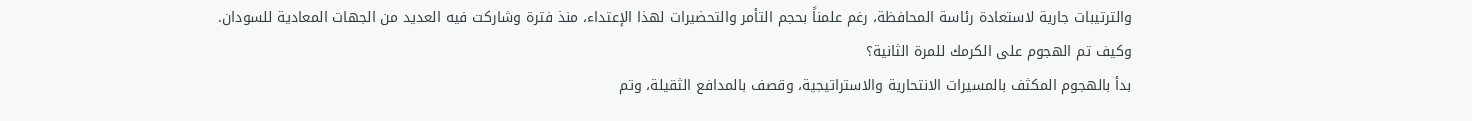والترتيبات جارية لاستعادة رئاسة المحافظة، رغم علمناً بحجم التأمر والتحضيرات لهذا الإعتداء، منذ فترة وشاركت فيه العديد من الجهات المعادية للسودان.
وكيف تم الهجوم على الكرمك للمرة الثانية؟
بدأ بالهجوم المكثف بالمسيرات الانتحارية والاستراتيجية، وقصف بالمدافع الثقيلة، وتم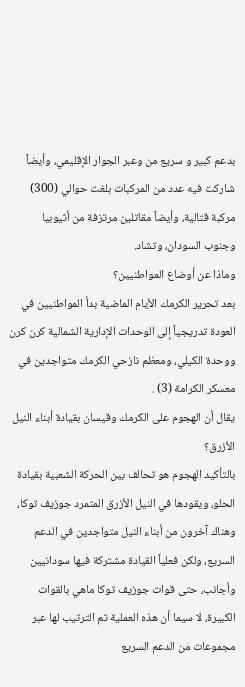بدعم كبير و سريع من وعبر الجوار الإقليمي، وأيضاً شاركت فيه عدد من المركبات بلغت حوالي (300) مركبة قتالية، وأيضاً مقاتلين مرتزفة من أثيوبيا وجنوب السودان، وتشاد.
وماذا عن أوضاع المواطنيين؟
بعد تحرير الكرمك الأيام الماضية بدأ المواطنيين في العودة تدريجياً إلى الوحدات الإدارية الشمالية كرن كرن ووحدة الكيلي، ومعظم نازحي الكرمك متواجدين في معسكر الكرامة (3) .
يقال أن الهجوم على الكرمك وقيسان بقيادة أبناء النيل الأزرق؟
بالتأكيد الهجوم هو تحالف بين الحركة الشعبية بقيادة الحلو، ويقودها في النيل الأزرق المتمرد جوزيف توكا، وهناك آخرون من أبناء النيل متواجدين في الدعم السريع، ولكن فعلياً القيادة مشتركة فيها سودانيين وأجانب، حتى قوات جوزيف توكا ماهي بالقوات الكبيرة، لا سيما أن هذه العملية تم الترتيب لها عبر مجموعات من الدعم السريع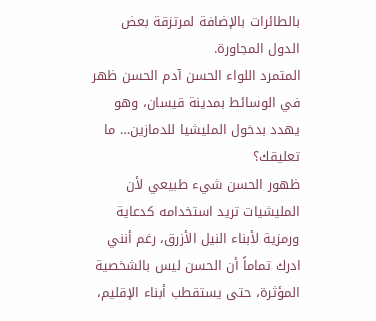بالطائرات بالإضافة لمرتزقة بعض الدول المجاورة.
المتمرد اللواء الحسن آدم الحسن ظهر في الوسائط بمدينة قيسان، وهو يهدد بدخول المليشيا للدمازين… ما تعليقك؟
ظهور الحسن شيء طبيعي لأن المليشيات تريد استخدامه كدعاية ورمزية لأبناء النيل الأزرق، رغم أنني ادرك تماماً أن الحسن ليس بالشخصية المؤثرة، حتى يستقطب أبناء الإقليم،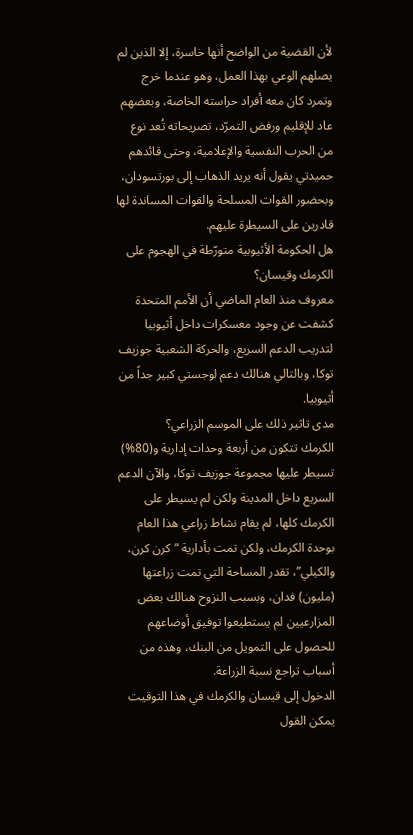لأن القضية من الواضح أنها خاسرة، إلا الذين لم يصلهم الوعي بهذا العمل، وهو عندما خرج وتمرد كان معه أفراد حراسته الخاصة، وبعضهم عاد للإقليم ورفض التمرّد، تصريحاته تُعد نوع من الحرب النفسية والإعلامية، وحتى قائدهم حميدتي يقول أنه يريد الذهاب إلى بورتسودان، وبحضور القوات المسلحة والقوات المساندة لها قادرين على السيطرة عليهم.
هل الحكومة الأثيوبية متورّطة في الهجوم على الكرمك وقيسان؟
معروف منذ العام الماضي أن الأمم المتحدة كشفت عن وجود معسكرات داخل أثيوبيا لتدريب الدعم السريع، والحركة الشعبية جوزيف توكا، وبالتالي هنالك دعم لوجستي كبير جداً من أثيوبيا.
مدى تاثير ذلك على الموسم الزراعي؟
الكرمك تتكون من أربعة وحدات إدارية و(80%) تسيطر عليها مجموعة جوزيف توكا، والآن الدعم السريع داخل المدينة ولكن لم يسيطر على الكرمك كلها، لم يقام نشاط زراعي هذا العام بوحدة الكرمك، ولكن تمت بأدارية “كرن كرن، والكيلي”، تقدر المساحة التي تمت زراعتها (مليون) فدان، وبسبب النزوح هنالك بعض المزارعيين لم يستطيعوا توفيق أوضاعهم للحصول على التمويل من البنك، وهذه من أسباب تراجع نسبة الزراعة.
الدخول إلى قيسان والكرمك في هذا التوقيت يمكن القول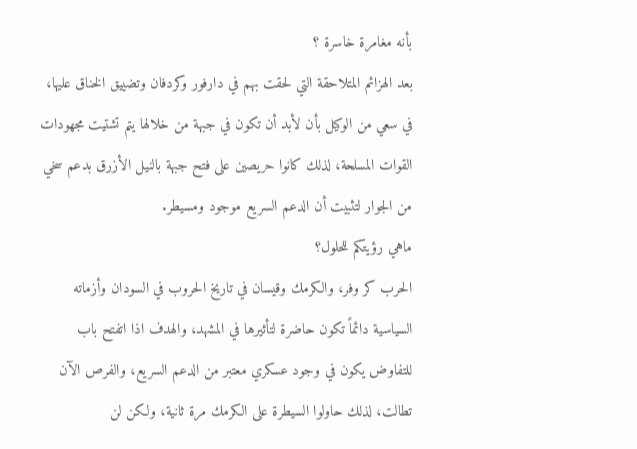بأنه مغامرة خاسرة ؟
بعد الهزائم المتلاحقة التي لحقت بهم في دارفور وكردفان وتضييق الخناق عليها، في سعي من الوكيل بأن لأبد أن تكون في جبهة من خلالها يتم تشتيت مجهودات القوات المسلحة، لذلك كانوا حريصين على فتح جبهة بالنيل الأزرق بدعم سخي من الجوار لتثبيت أن الدعم السريع موجود ومسيطر.
ماهي رؤيتكم للحلول؟
الحرب كر وفر، والكرمك وقيسان في تاريخ الحروب في السودان وأزماته السياسية دائماً تكون حاضرة لتأثيرها في المشهد، والهدف اذا اتفتح باب للتفاوض يكون في وجود عسكري معتبر من الدعم السريع، والفرص الآن تطالت، لذلك حاولوا السيطرة على الكرمك مرة ثانية، ولكن لن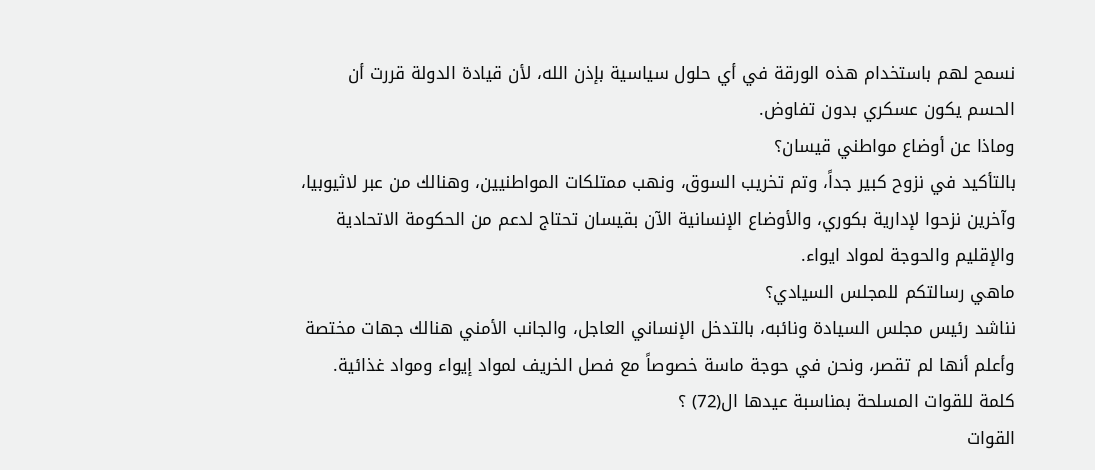نسمح لهم باستخدام هذه الورقة في أي حلول سياسية بإذن الله، لأن قيادة الدولة قررت أن الحسم يكون عسكري بدون تفاوض.
وماذا عن أوضاع مواطني قيسان؟
بالتأكيد في نزوح كبير جداً، وتم تخريب السوق، ونهب ممتلكات المواطنيين، وهنالك من عبر لاثيوبيا، وآخرين نزحوا لإدارية بكوري، والأوضاع الإنسانية الآن بقيسان تحتاج لدعم من الحكومة الاتحادية والإقليم والحوجة لمواد ايواء.
ماهي رسالتكم للمجلس السيادي؟
نناشد رئيس مجلس السيادة ونائبه، بالتدخل الإنساني العاجل، والجانب الأمني هنالك جهات مختصة وأعلم أنها لم تقصر، ونحن في حوجة ماسة خصوصاً مع فصل الخريف لمواد إيواء ومواد غذائية.
كلمة للقوات المسلحة بمناسبة عيدها ال(72) ؟
القوات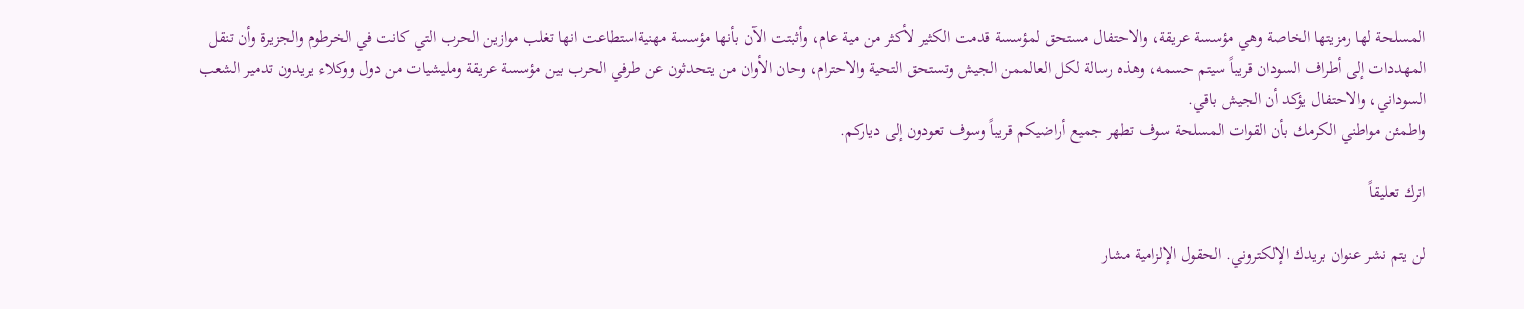المسلحة لها رمزيتها الخاصة وهي مؤسسة عريقة، والاحتفال مستحق لمؤسسة قدمت الكثير لأكثر من مية عام، وأثبتت الآن بأنها مؤسسة مهنيةاستطاعت انها تغلب موازين الحرب التي كانت في الخرطوم والجزيرة وأن تنقل المهددات إلى أطراف السودان قريباً سيتم حسمه، وهذه رسالة لكل العالممن الجيش وتستحق التحية والاحترام، وحان الأوان من يتحدثون عن طرفي الحرب بين مؤسسة عريقة ومليشيات من دول ووكلاء يريدون تدمير الشعب السوداني، والاحتفال يؤكد أن الجيش باقي.
واطمئن مواطني الكرمك بأن القوات المسلحة سوف تطهر جميع أراضيكم قريباً وسوف تعودون إلى دياركم.

اترك تعليقاً

لن يتم نشر عنوان بريدك الإلكتروني. الحقول الإلزامية مشار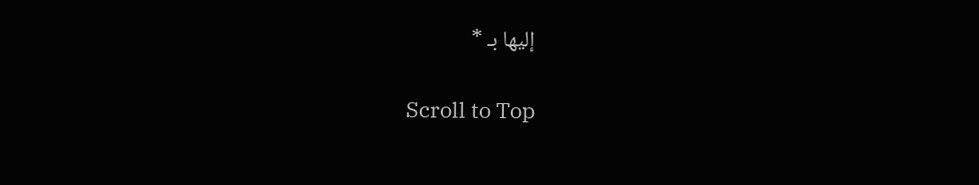إليها بـ *

Scroll to Top